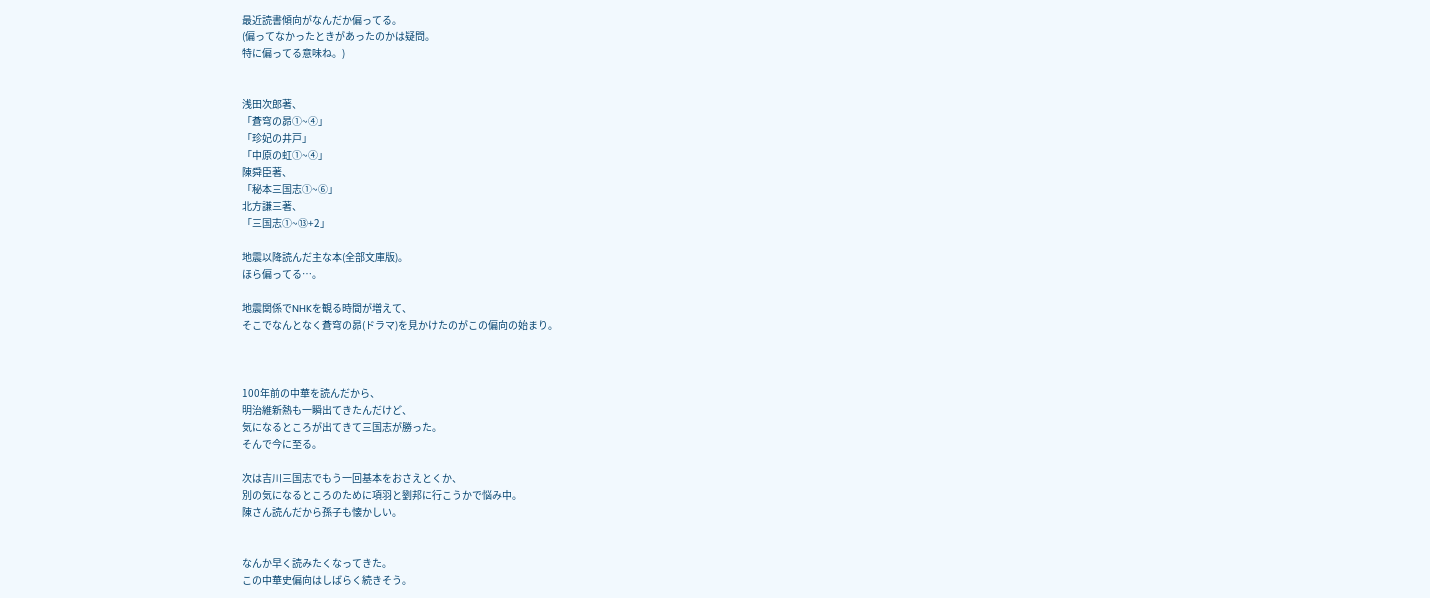最近読書傾向がなんだか偏ってる。
(偏ってなかったときがあったのかは疑問。
特に偏ってる意味ね。)


浅田次郎著、
「蒼穹の昴①~④」
「珍妃の井戸」
「中原の虹①~④」
陳舜臣著、
「秘本三国志①~⑥」
北方謙三著、
「三国志①~⑬+2」

地震以降読んだ主な本(全部文庫版)。
ほら偏ってる…。

地震関係でNHKを観る時間が増えて、
そこでなんとなく蒼穹の昴(ドラマ)を見かけたのがこの偏向の始まり。



100年前の中華を読んだから、
明治維新熱も一瞬出てきたんだけど、
気になるところが出てきて三国志が勝った。
そんで今に至る。

次は吉川三国志でもう一回基本をおさえとくか、
別の気になるところのために項羽と劉邦に行こうかで悩み中。
陳さん読んだから孫子も懐かしい。


なんか早く読みたくなってきた。
この中華史偏向はしばらく続きそう。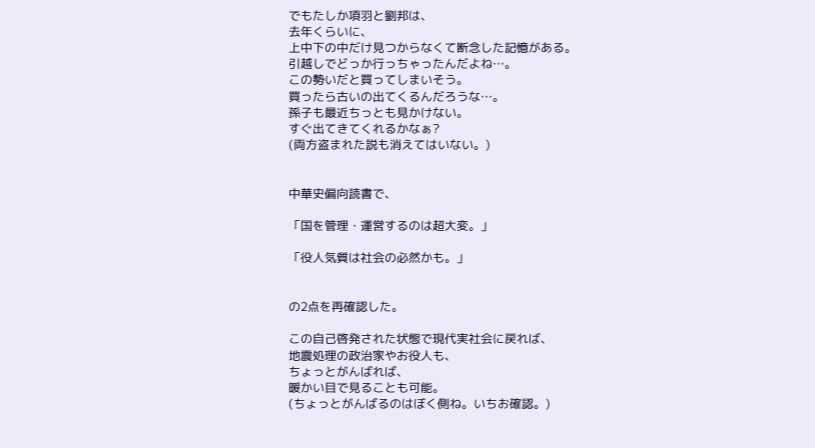でもたしか項羽と劉邦は、
去年くらいに、
上中下の中だけ見つからなくて断念した記憶がある。
引越しでどっか行っちゃったんだよね…。
この勢いだと買ってしまいそう。
買ったら古いの出てくるんだろうな…。
孫子も最近ちっとも見かけない。
すぐ出てきてくれるかなぁ?
(両方盗まれた説も消えてはいない。)


中華史偏向読書で、

「国を管理・運営するのは超大変。」

「役人気質は社会の必然かも。」


の2点を再確認した。

この自己啓発された状態で現代実社会に戻れば、
地震処理の政治家やお役人も、
ちょっとがんばれば、
暖かい目で見ることも可能。
(ちょっとがんばるのはぼく側ね。いちお確認。)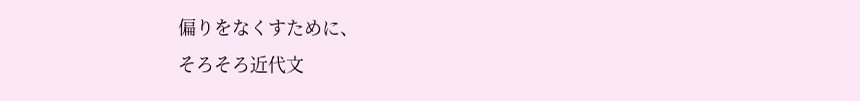偏りをなくすために、
そろそろ近代文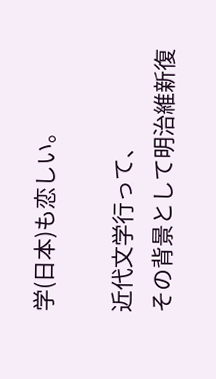学(日本)も恋しい。

近代文学行って、
その背景として明治維新復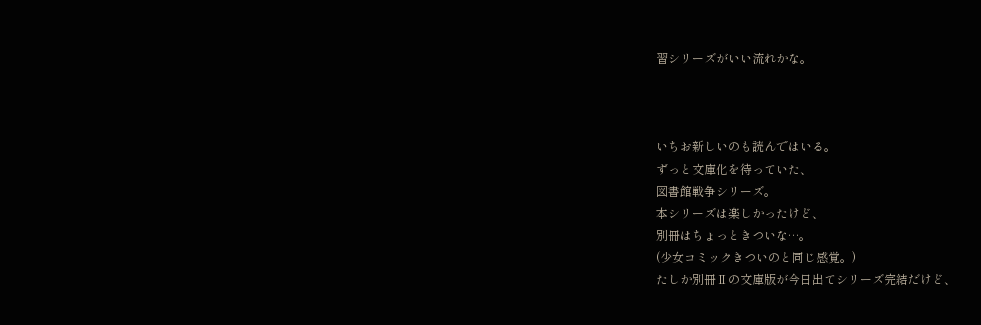習シリーズがいい流れかな。



いちお新しいのも読んではいる。
ずっと文庫化を待っていた、
図書館戦争シリーズ。
本シリーズは楽しかったけど、
別冊はちょっときついな…。
(少女コミックきついのと同じ感覚。)
たしか別冊Ⅱの文庫版が今日出てシリーズ完結だけど、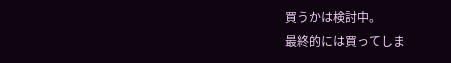買うかは検討中。
最終的には買ってしま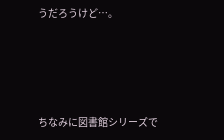うだろうけど…。




ちなみに図書館シリーズで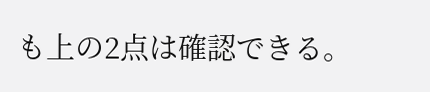も上の2点は確認できる。